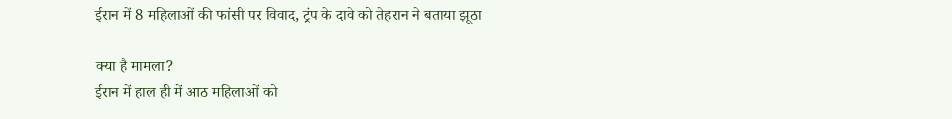ईरान में 8 महिलाओं की फांसी पर विवाद, ट्रंप के दावे को तेहरान ने बताया झूठा

क्या है मामला?
ईरान में हाल ही में आठ महिलाओं को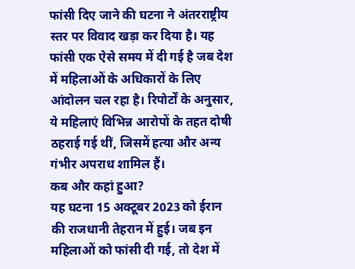फांसी दिए जाने की घटना ने अंतरराष्ट्रीय स्तर पर विवाद खड़ा कर दिया है। यह फांसी एक ऐसे समय में दी गई है जब देश में महिलाओं के अधिकारों के लिए आंदोलन चल रहा है। रिपोर्टों के अनुसार, ये महिलाएं विभिन्न आरोपों के तहत दोषी ठहराई गई थीं, जिसमें हत्या और अन्य गंभीर अपराध शामिल हैं।
कब और कहां हुआ?
यह घटना 15 अक्टूबर 2023 को ईरान की राजधानी तेहरान में हुई। जब इन महिलाओं को फांसी दी गई, तो देश में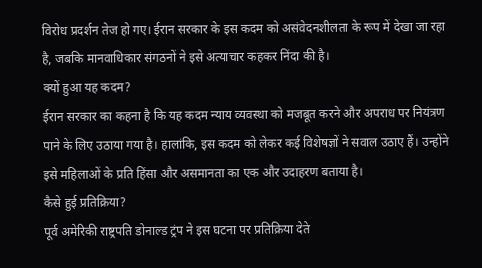विरोध प्रदर्शन तेज हो गए। ईरान सरकार के इस कदम को असंवेदनशीलता के रूप में देखा जा रहा है, जबकि मानवाधिकार संगठनों ने इसे अत्याचार कहकर निंदा की है।
क्यों हुआ यह कदम?
ईरान सरकार का कहना है कि यह कदम न्याय व्यवस्था को मजबूत करने और अपराध पर नियंत्रण पाने के लिए उठाया गया है। हालांकि, इस कदम को लेकर कई विशेषज्ञों ने सवाल उठाए हैं। उन्होंने इसे महिलाओं के प्रति हिंसा और असमानता का एक और उदाहरण बताया है।
कैसे हुई प्रतिक्रिया?
पूर्व अमेरिकी राष्ट्रपति डोनाल्ड ट्रंप ने इस घटना पर प्रतिक्रिया देते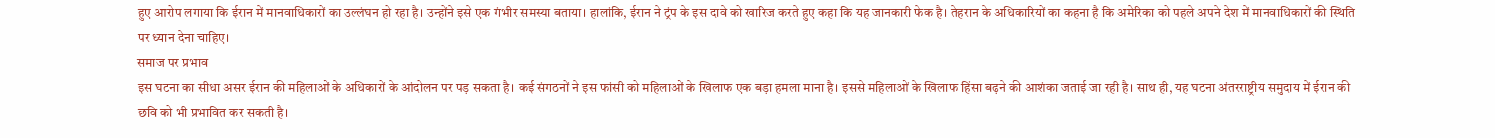हुए आरोप लगाया कि ईरान में मानवाधिकारों का उल्लंघन हो रहा है। उन्होंने इसे एक गंभीर समस्या बताया। हालांकि, ईरान ने ट्रंप के इस दावे को खारिज करते हुए कहा कि यह जानकारी फेक है। तेहरान के अधिकारियों का कहना है कि अमेरिका को पहले अपने देश में मानवाधिकारों की स्थिति पर ध्यान देना चाहिए।
समाज पर प्रभाव
इस घटना का सीधा असर ईरान की महिलाओं के अधिकारों के आंदोलन पर पड़ सकता है। कई संगठनों ने इस फांसी को महिलाओं के खिलाफ एक बड़ा हमला माना है। इससे महिलाओं के खिलाफ हिंसा बढ़ने की आशंका जताई जा रही है। साथ ही, यह घटना अंतरराष्ट्रीय समुदाय में ईरान की छवि को भी प्रभावित कर सकती है।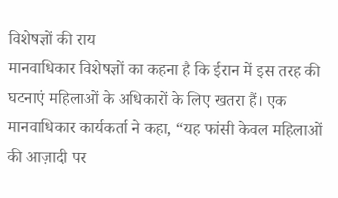विशेषज्ञों की राय
मानवाधिकार विशेषज्ञों का कहना है कि ईरान में इस तरह की घटनाएं महिलाओं के अधिकारों के लिए खतरा हैं। एक मानवाधिकार कार्यकर्ता ने कहा, “यह फांसी केवल महिलाओं की आज़ादी पर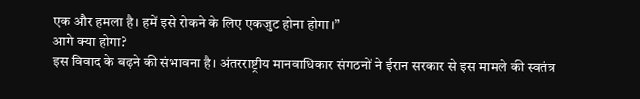एक और हमला है। हमें इसे रोकने के लिए एकजुट होना होगा।”
आगे क्या होगा?
इस विवाद के बढ़ने की संभावना है। अंतरराष्ट्रीय मानवाधिकार संगठनों ने ईरान सरकार से इस मामले की स्वतंत्र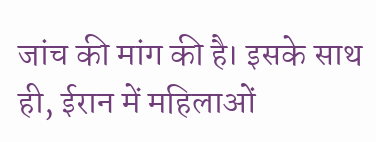जांच की मांग की है। इसके साथ ही, ईरान में महिलाओं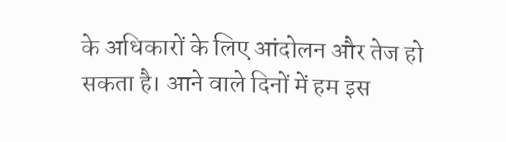के अधिकारों के लिए आंदोलन और तेज हो सकता है। आने वाले दिनों में हम इस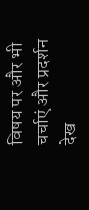विषय पर और भी चर्चाएं और प्रदर्शन देख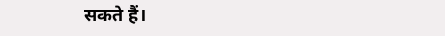सकते हैं।